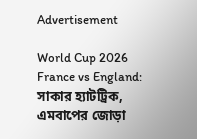Advertisement

World Cup 2026 France vs England: সাকার হ্যাটট্রিক, এমবাপের জোড়া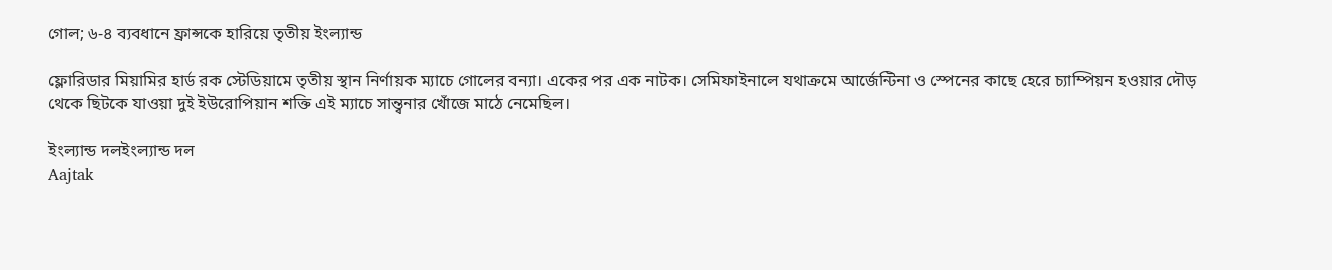গোল; ৬-৪ ব্যবধানে ফ্রান্সকে হারিয়ে তৃতীয় ইংল্যান্ড

ফ্লোরিডার মিয়ামির হার্ড রক স্টেডিয়ামে তৃতীয় স্থান নির্ণায়ক ম্যাচে গোলের বন্যা। একের পর এক নাটক। সেমিফাইনালে যথাক্রমে আর্জেন্টিনা ও স্পেনের কাছে হেরে চ্যাম্পিয়ন হওয়ার দৌড় থেকে ছিটকে যাওয়া দুই ইউরোপিয়ান শক্তি এই ম্যাচে সান্ত্বনার খোঁজে মাঠে নেমেছিল।

ইংল্যান্ড দলইংল্যান্ড দল
Aajtak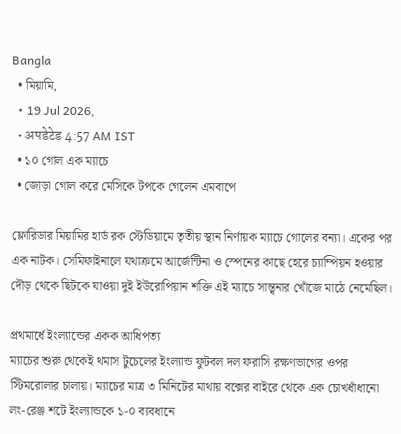Bangla
  • মিয়ামি,
  • 19 Jul 2026,
  • अपडेटेड 4:57 AM IST
  • ১০ গোল এক ম্যাচে
  • জোড়া গোল করে মেসিকে টপকে গেলেন এমবাপে

ফ্লোরিডার মিয়ামির হার্ড রক স্টেডিয়ামে তৃতীয় স্থান নির্ণায়ক ম্যাচে গোলের বন্যা। একের পর এক নাটক। সেমিফাইনালে যথাক্রমে আর্জেন্টিনা ও স্পেনের কাছে হেরে চ্যাম্পিয়ন হওয়ার দৌড় থেকে ছিটকে যাওয়া দুই ইউরোপিয়ান শক্তি এই ম্যাচে সান্ত্বনার খোঁজে মাঠে নেমেছিল।

প্রথমার্ধে ইংল্যান্ডের একক আধিপত্য
ম্যাচের শুরু থেকেই থমাস টুচেলের ইংল্যান্ড ফুটবল দল ফরাসি রক্ষণভাগের ওপর স্টিমরোলার চালায়। ম্যাচের মাত্র ৩ মিনিটের মাথায় বক্সের বাইরে থেকে এক চোখধাঁধানো লং-রেঞ্জ শটে ইংল্যান্ডকে ১-০ ব্যবধানে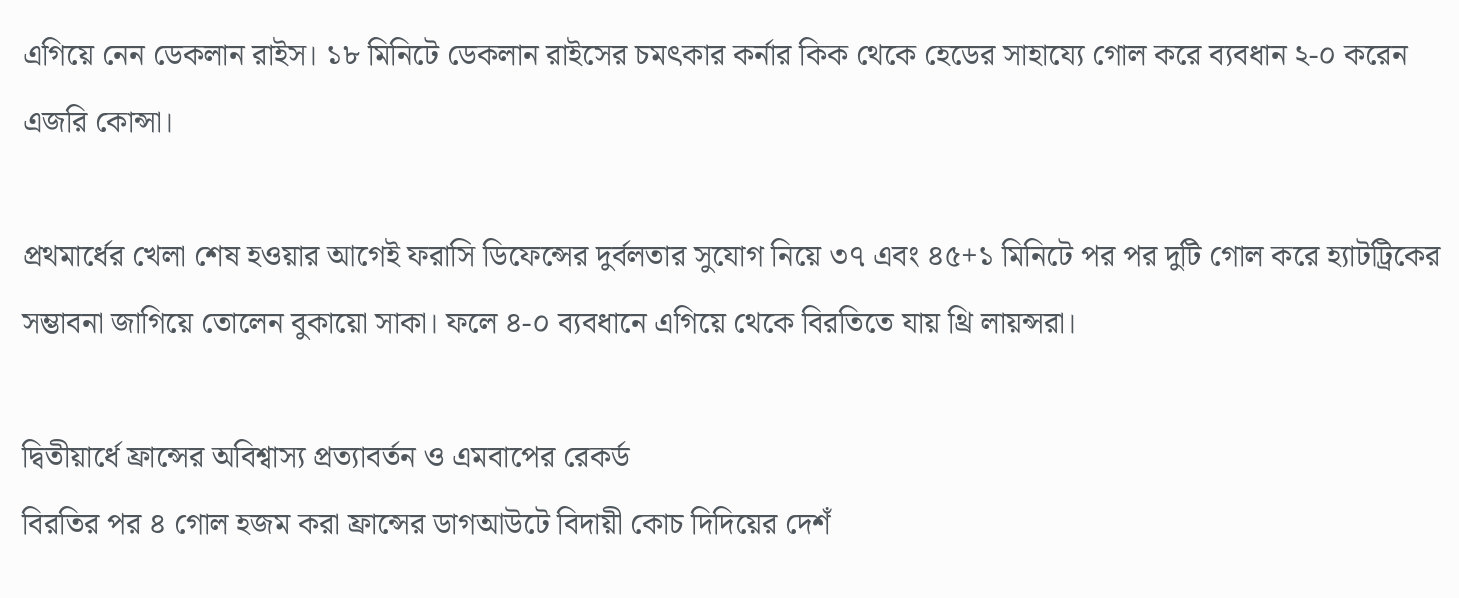এগিয়ে নেন ডেকলান রাইস। ১৮ মিনিটে ডেকলান রাইসের চমৎকার কর্নার কিক থেকে হেডের সাহায্যে গোল করে ব্যবধান ২-০ করেন এজরি কোন্সা।

প্রথমার্ধের খেলা শেষ হওয়ার আগেই ফরাসি ডিফেন্সের দুর্বলতার সুযোগ নিয়ে ৩৭ এবং ৪৫+১ মিনিটে পর পর দুটি গোল করে হ্যাটট্রিকের সম্ভাবনা জাগিয়ে তোলেন বুকায়ো সাকা। ফলে ৪-০ ব্যবধানে এগিয়ে থেকে বিরতিতে যায় থ্রি লায়ন্সরা।

দ্বিতীয়ার্ধে ফ্রান্সের অবিশ্বাস্য প্রত্যাবর্তন ও এমবাপের রেকর্ড
বিরতির পর ৪ গোল হজম করা ফ্রান্সের ডাগআউটে বিদায়ী কোচ দিদিয়ের দেশঁ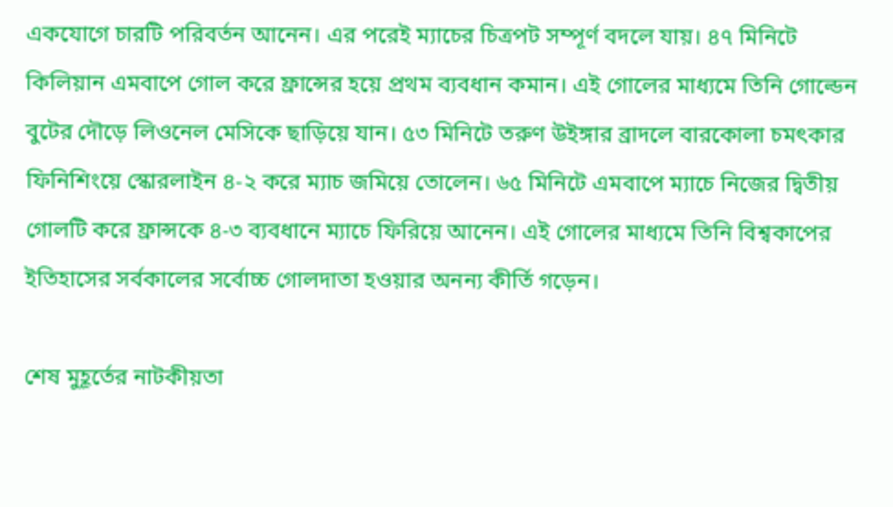একযোগে চারটি পরিবর্তন আনেন। এর পরেই ম্যাচের চিত্রপট সম্পূর্ণ বদলে যায়। ৪৭ মিনিটে কিলিয়ান এমবাপে গোল করে ফ্রান্সের হয়ে প্রথম ব্যবধান কমান। এই গোলের মাধ্যমে তিনি গোল্ডেন বুটের দৌড়ে লিওনেল মেসিকে ছাড়িয়ে যান। ৫৩ মিনিটে তরুণ উইঙ্গার ব্রাদলে বারকোলা চমৎকার ফিনিশিংয়ে স্কোরলাইন ৪-২ করে ম্যাচ জমিয়ে তোলেন। ৬৫ মিনিটে এমবাপে ম্যাচে নিজের দ্বিতীয় গোলটি করে ফ্রান্সকে ৪-৩ ব্যবধানে ম্যাচে ফিরিয়ে আনেন। এই গোলের মাধ্যমে তিনি বিশ্বকাপের ইতিহাসের সর্বকালের সর্বোচ্চ গোলদাতা হওয়ার অনন্য কীর্তি গড়েন।

শেষ মুহূর্তের নাটকীয়তা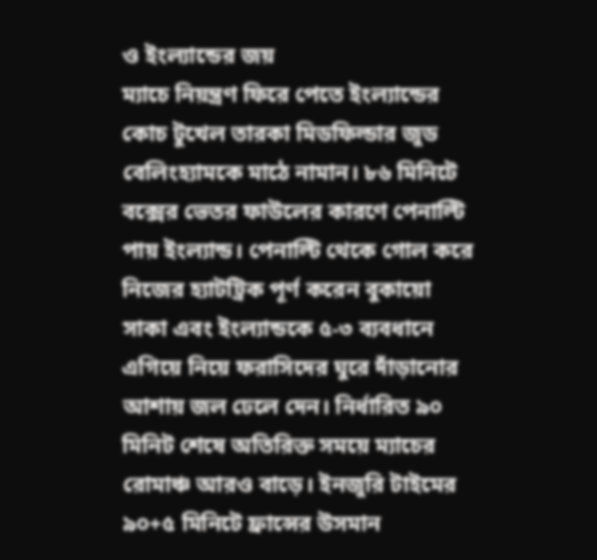ও ইংল্যান্ডের জয়
ম্যাচে নিয়ন্ত্রণ ফিরে পেতে ইংল্যান্ডের কোচ টুখেল তারকা মিডফিল্ডার জুড বেলিংহ্যামকে মাঠে নামান। ৮৬ মিনিটে বক্সের ভেতর ফাউলের কারণে পেনাল্টি পায় ইংল্যান্ড। পেনাল্টি থেকে গোল করে নিজের হ্যাটট্রিক পূর্ণ করেন বুকায়ো সাকা এবং ইংল্যান্ডকে ৫-৩ ব্যবধানে এগিয়ে নিয়ে ফরাসিদের ঘুরে দাঁড়ানোর আশায় জল ঢেলে দেন। নির্ধারিত ৯০ মিনিট শেষে অতিরিক্ত সময়ে ম্যাচের রোমাঞ্চ আরও বাড়ে। ইনজুরি টাইমের ৯০+৫ মিনিটে ফ্রান্সের উসমান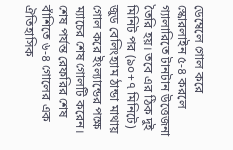ডেম্বেলে গোল করে স্কোরলাইন ৫-৪ করলে গ্যালারিতে টানটান উত্তেজনা তৈরি হয়। তবে এর ঠিক দুই মিনিট পর (৯০+৭ মিনিটে) জুড বেলিংহ্যাম ঠান্ডা মাথায় গোল করে ইংল্যান্ডের পক্ষে ম্যাচের শেষ গোলটি করেন। শেষ পর্যন্ত রেফরির শেষ বাঁশিতে ৬-৪ গোলের এক ঐতিহাসিক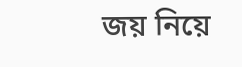জয় নিয়ে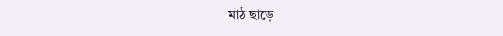মাঠ ছাড়ে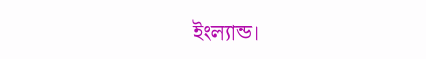ইংল্যান্ড।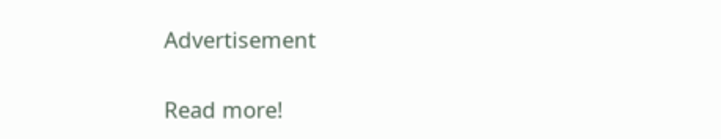Advertisement

Read more!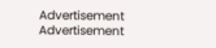Advertisement
Advertisement